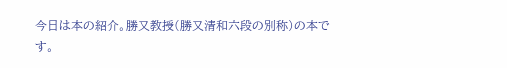今日は本の紹介。勝又教授(勝又清和六段の別称)の本です。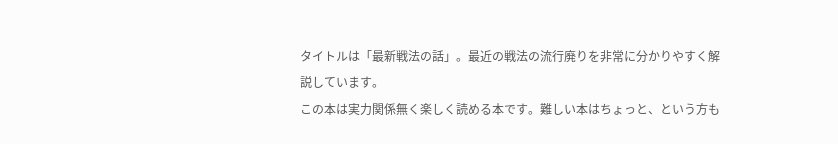タイトルは「最新戦法の話」。最近の戦法の流行廃りを非常に分かりやすく解説しています。
この本は実力関係無く楽しく読める本です。難しい本はちょっと、という方も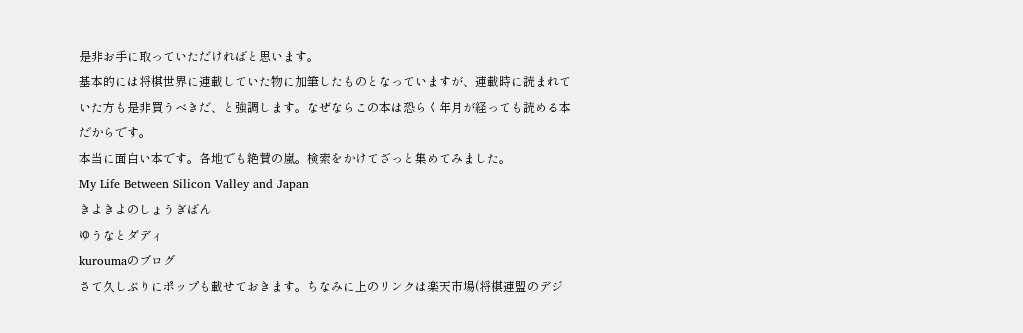是非お手に取っていただければと思います。
基本的には将棋世界に連載していた物に加筆したものとなっていますが、連載時に読まれていた方も是非買うべきだ、と強調します。なぜならこの本は恐らく年月が経っても読める本だからです。
本当に面白い本です。各地でも絶賛の嵐。検索をかけてざっと集めてみました。
My Life Between Silicon Valley and Japan
きよきよのしょうぎばん
ゆうなとダディ
kuroumaのブログ
さて久しぶりにポップも載せておきます。ちなみに上のリンクは楽天市場(将棋連盟のデジ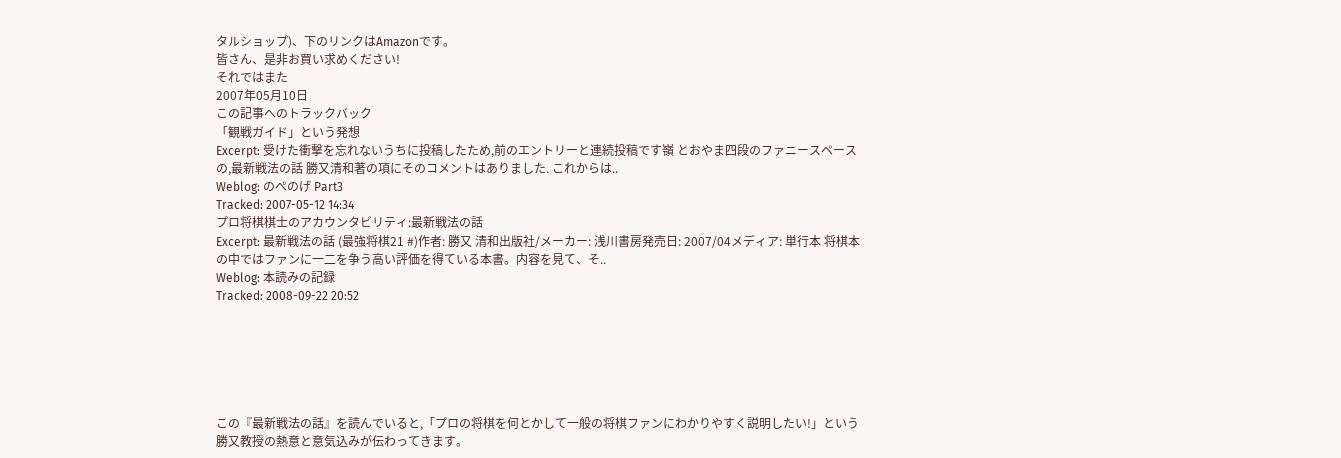タルショップ)、下のリンクはAmazonです。
皆さん、是非お買い求めください!
それではまた
2007年05月10日
この記事へのトラックバック
「観戦ガイド」という発想
Excerpt: 受けた衝撃を忘れないうちに投稿したため,前のエントリーと連続投稿です嶺 とおやま四段のファニースペースの,最新戦法の話 勝又清和著の項にそのコメントはありました. これからは..
Weblog: のぺのげ Part3
Tracked: 2007-05-12 14:34
プロ将棋棋士のアカウンタビリティ:最新戦法の話
Excerpt: 最新戦法の話 (最強将棋21 #)作者: 勝又 清和出版社/メーカー: 浅川書房発売日: 2007/04メディア: 単行本 将棋本の中ではファンに一二を争う高い評価を得ている本書。内容を見て、そ..
Weblog: 本読みの記録
Tracked: 2008-09-22 20:52






この『最新戦法の話』を読んでいると,「プロの将棋を何とかして一般の将棋ファンにわかりやすく説明したい!」という勝又教授の熱意と意気込みが伝わってきます。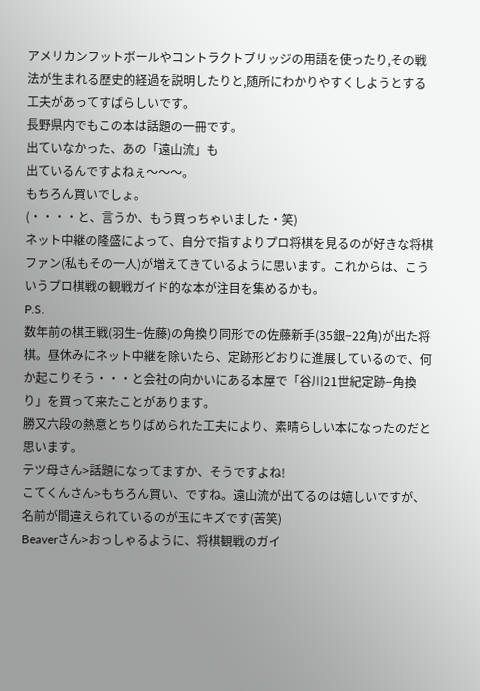アメリカンフットボールやコントラクトブリッジの用語を使ったり,その戦法が生まれる歴史的経過を説明したりと,随所にわかりやすくしようとする工夫があってすばらしいです。
長野県内でもこの本は話題の一冊です。
出ていなかった、あの「遠山流」も
出ているんですよねぇ〜〜〜。
もちろん買いでしょ。
(・・・・と、言うか、もう買っちゃいました・笑)
ネット中継の隆盛によって、自分で指すよりプロ将棋を見るのが好きな将棋ファン(私もその一人)が増えてきているように思います。これからは、こういうプロ棋戦の観戦ガイド的な本が注目を集めるかも。
P.S.
数年前の棋王戦(羽生−佐藤)の角換り同形での佐藤新手(35銀−22角)が出た将棋。昼休みにネット中継を除いたら、定跡形どおりに進展しているので、何か起こりそう・・・と会社の向かいにある本屋で「谷川21世紀定跡−角換り」を買って来たことがあります。
勝又六段の熱意とちりばめられた工夫により、素晴らしい本になったのだと思います。
テツ母さん>話題になってますか、そうですよね!
こてくんさん>もちろん買い、ですね。遠山流が出てるのは嬉しいですが、名前が間違えられているのが玉にキズです(苦笑)
Beaverさん>おっしゃるように、将棋観戦のガイ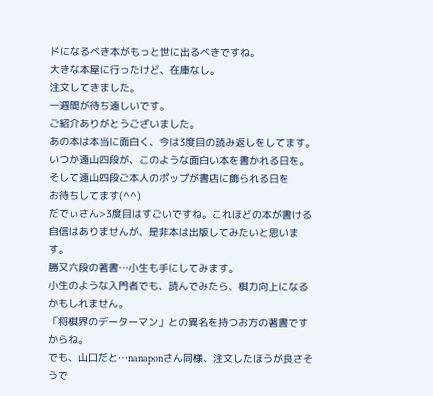ドになるべき本がもっと世に出るべきですね。
大きな本屋に行ったけど、在庫なし。
注文してきました。
一週間が待ち遠しいです。
ご紹介ありがとうございました。
あの本は本当に面白く、今は3度目の読み返しをしてます。
いつか遠山四段が、このような面白い本を書かれる日を。
そして遠山四段ご本人のポップが書店に飾られる日を
お待ちしてます(^^)
だでぃさん>3度目はすごいですね。これほどの本が書ける自信はありませんが、是非本は出版してみたいと思います。
勝又六段の著書…小生も手にしてみます。
小生のような入門者でも、読んでみたら、棋力向上になるかもしれません。
「将棋界のデーターマン」との異名を持つお方の著書ですからね。
でも、山口だと…nanaponさん同様、注文したほうが良さそうで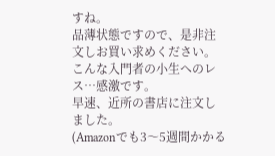すね。
品薄状態ですので、是非注文しお買い求めください。
こんな入門者の小生へのレス…感激です。
早速、近所の書店に注文しました。
(Amazonでも3〜5週間かかる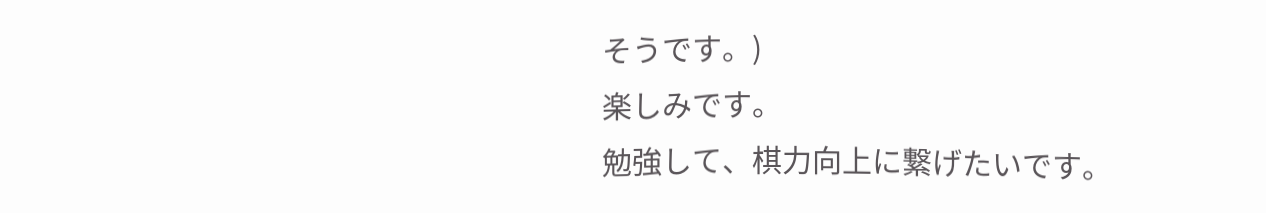そうです。)
楽しみです。
勉強して、棋力向上に繋げたいです。